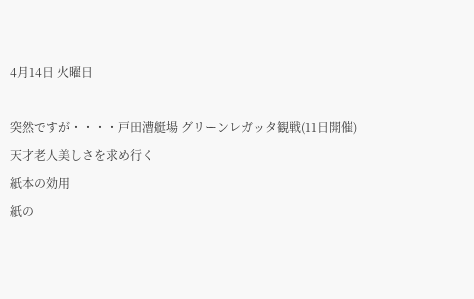4月14日 火曜日

突然ですが・・・・戸田漕艇場 グリーンレガッタ観戦(11日開催)
天才老人美しさを求め行く
紙本の効用
紙の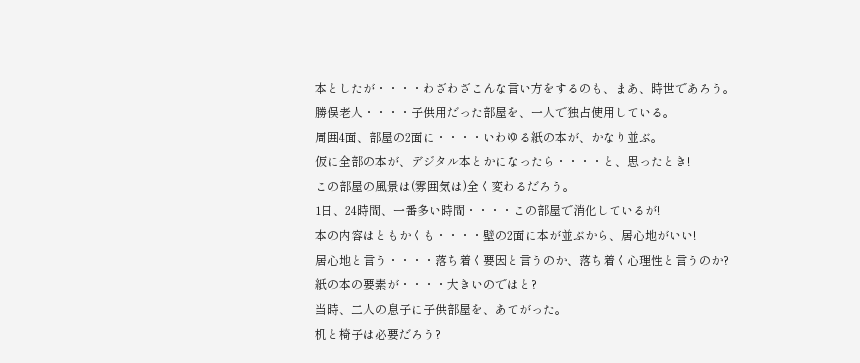本としたが・・・・わざわざこんな言い方をするのも、まあ、時世であろう。
勝俣老人・・・・子供用だった部屋を、一人で独占使用している。
周囲4面、部屋の2面に・・・・いわゆる紙の本が、かなり並ぶ。
仮に全部の本が、デジタル本とかになったら・・・・と、思ったとき!
この部屋の風景は(雰囲気は)全く変わるだろう。
1日、24時間、一番多い時間・・・・この部屋で消化しているが!
本の内容はともかくも・・・・壁の2面に本が並ぶから、居心地がいい!
居心地と言う・・・・落ち着く要因と言うのか、落ち着く心理性と言うのか?
紙の本の要素が・・・・大きいのではと?
当時、二人の息子に子供部屋を、あてがった。
机と椅子は必要だろう?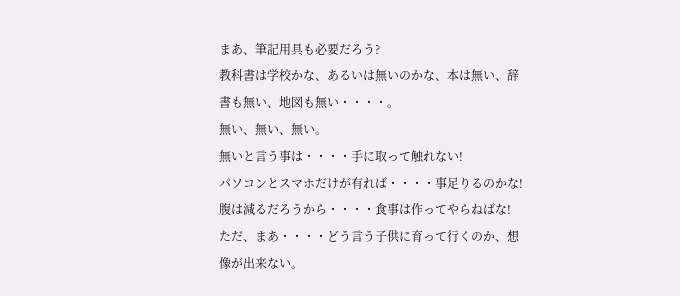まあ、筆記用具も必要だろう?
教科書は学校かな、あるいは無いのかな、本は無い、辞書も無い、地図も無い・・・・。
無い、無い、無い。
無いと言う事は・・・・手に取って触れない!
パソコンとスマホだけが有れば・・・・事足りるのかな!
腹は減るだろうから・・・・食事は作ってやらねばな!
ただ、まあ・・・・どう言う子供に育って行くのか、想像が出来ない。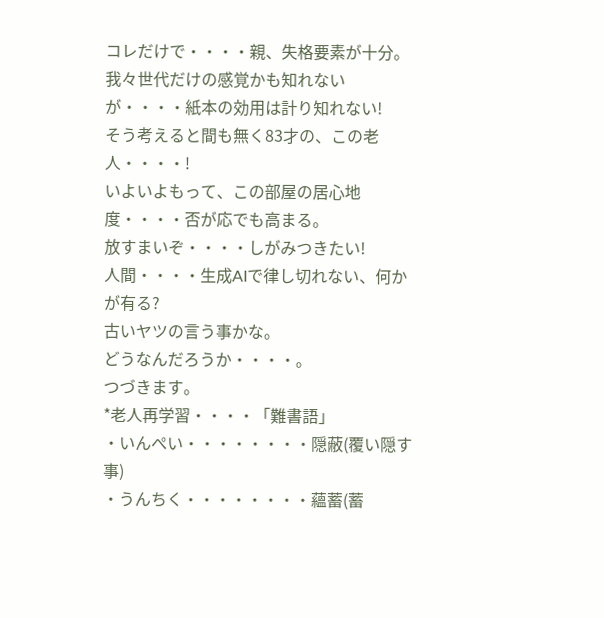コレだけで・・・・親、失格要素が十分。
我々世代だけの感覚かも知れないが・・・・紙本の効用は計り知れない!
そう考えると間も無く83才の、この老人・・・・!
いよいよもって、この部屋の居心地度・・・・否が応でも高まる。
放すまいぞ・・・・しがみつきたい!
人間・・・・生成AIで律し切れない、何かが有る?
古いヤツの言う事かな。
どうなんだろうか・・・・。
つづきます。
*老人再学習・・・・「難書語」
・いんぺい・・・・・・・・隠蔽(覆い隠す事)
・うんちく・・・・・・・・蘊蓄(蓄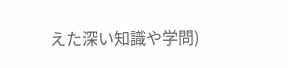えた深い知識や学問)